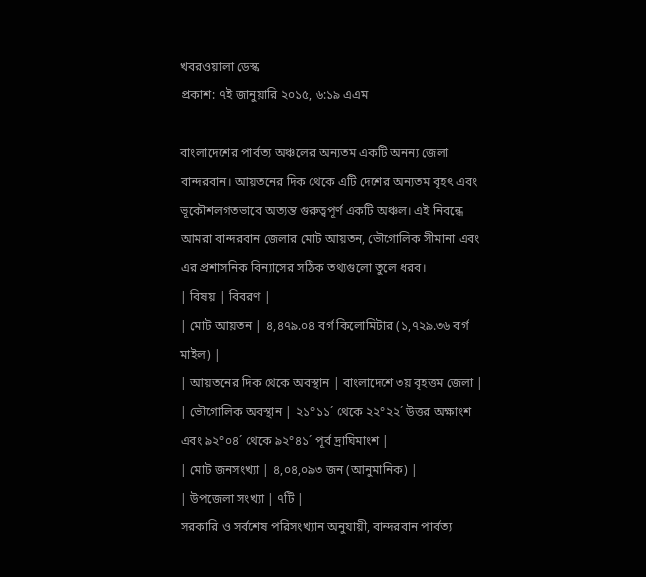খবরওয়ালা ডেস্ক
প্রকাশ: ৭ই জানুয়ারি ২০১৫, ৬:১৯ এএম

বাংলাদেশের পার্বত্য অঞ্চলের অন্যতম একটি অনন্য জেলা বান্দরবান। আয়তনের দিক থেকে এটি দেশের অন্যতম বৃহৎ এবং ভূকৌশলগতভাবে অত্যন্ত গুরুত্বপূর্ণ একটি অঞ্চল। এই নিবন্ধে আমরা বান্দরবান জেলার মোট আয়তন, ভৌগোলিক সীমানা এবং এর প্রশাসনিক বিন্যাসের সঠিক তথ্যগুলো তুলে ধরব।
| বিষয় | বিবরণ |
| মোট আয়তন | ৪,৪৭৯.০৪ বর্গ কিলোমিটার (১,৭২৯.৩৬ বর্গ মাইল) |
| আয়তনের দিক থেকে অবস্থান | বাংলাদেশে ৩য় বৃহত্তম জেলা |
| ভৌগোলিক অবস্থান | ২১°১১´ থেকে ২২°২২´ উত্তর অক্ষাংশ এবং ৯২°০৪´ থেকে ৯২°৪১´ পূর্ব দ্রাঘিমাংশ |
| মোট জনসংখ্যা | ৪,০৪,০৯৩ জন (আনুমানিক) |
| উপজেলা সংখ্যা | ৭টি |
সরকারি ও সর্বশেষ পরিসংখ্যান অনুযায়ী, বান্দরবান পার্বত্য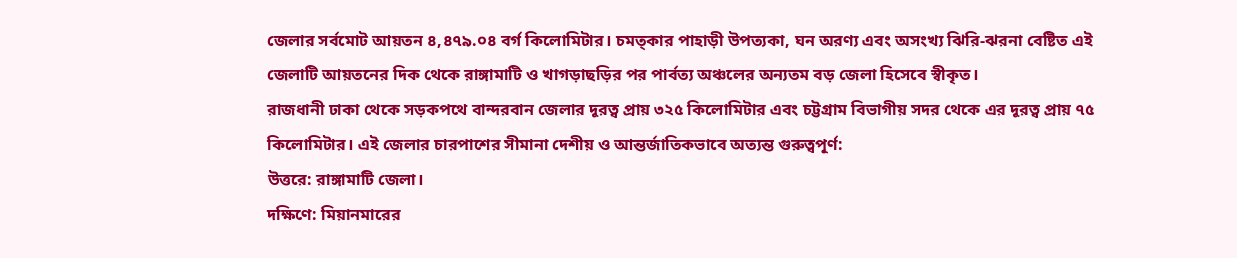জেলার সর্বমোট আয়তন ৪,৪৭৯.০৪ বর্গ কিলোমিটার। চমত্কার পাহাড়ী উপত্যকা, ঘন অরণ্য এবং অসংখ্য ঝিরি-ঝরনা বেষ্টিত এই জেলাটি আয়তনের দিক থেকে রাঙ্গামাটি ও খাগড়াছড়ির পর পার্বত্য অঞ্চলের অন্যতম বড় জেলা হিসেবে স্বীকৃত।
রাজধানী ঢাকা থেকে সড়কপথে বান্দরবান জেলার দূরত্ব প্রায় ৩২৫ কিলোমিটার এবং চট্টগ্রাম বিভাগীয় সদর থেকে এর দূরত্ব প্রায় ৭৫ কিলোমিটার। এই জেলার চারপাশের সীমানা দেশীয় ও আন্তর্জাতিকভাবে অত্যন্ত গুরুত্বপূর্ণ:
উত্তরে: রাঙ্গামাটি জেলা।
দক্ষিণে: মিয়ানমারের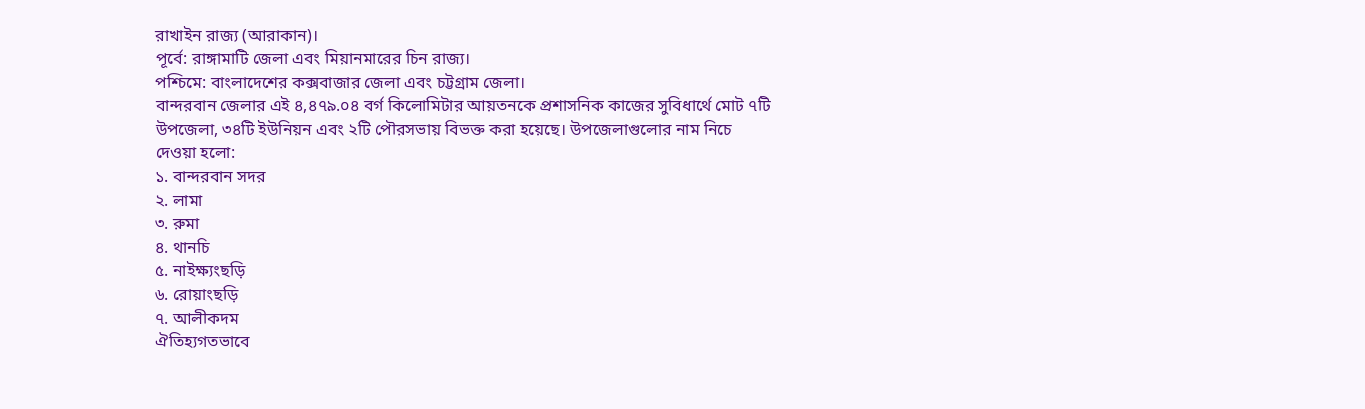রাখাইন রাজ্য (আরাকান)।
পূর্বে: রাঙ্গামাটি জেলা এবং মিয়ানমারের চিন রাজ্য।
পশ্চিমে: বাংলাদেশের কক্সবাজার জেলা এবং চট্টগ্রাম জেলা।
বান্দরবান জেলার এই ৪,৪৭৯.০৪ বর্গ কিলোমিটার আয়তনকে প্রশাসনিক কাজের সুবিধার্থে মোট ৭টি উপজেলা, ৩৪টি ইউনিয়ন এবং ২টি পৌরসভায় বিভক্ত করা হয়েছে। উপজেলাগুলোর নাম নিচে দেওয়া হলো:
১. বান্দরবান সদর
২. লামা
৩. রুমা
৪. থানচি
৫. নাইক্ষ্যংছড়ি
৬. রোয়াংছড়ি
৭. আলীকদম
ঐতিহ্যগতভাবে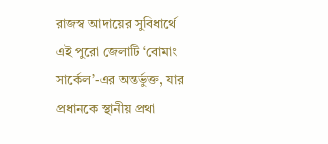রাজস্ব আদায়ের সুবিধার্থে এই পুরো জেলাটি ‘বোমাং সার্কেল’-এর অন্তর্ভুক্ত, যার প্রধানকে স্থানীয় প্রথা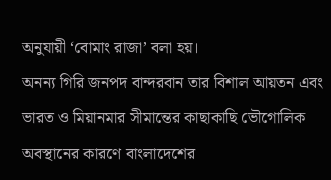অনুযায়ী ‘বোমাং রাজা’ বলা হয়।
অনন্য গিরি জনপদ বান্দরবান তার বিশাল আয়তন এবং ভারত ও মিয়ানমার সীমান্তের কাছাকাছি ভৌগোলিক অবস্থানের কারণে বাংলাদেশের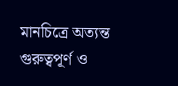মানচিত্রে অত্যন্ত গুরুত্বপূর্ণ ও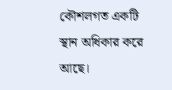কৌশলগত একটি স্থান অধিকার করে আছে।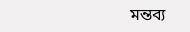মন্তব্য